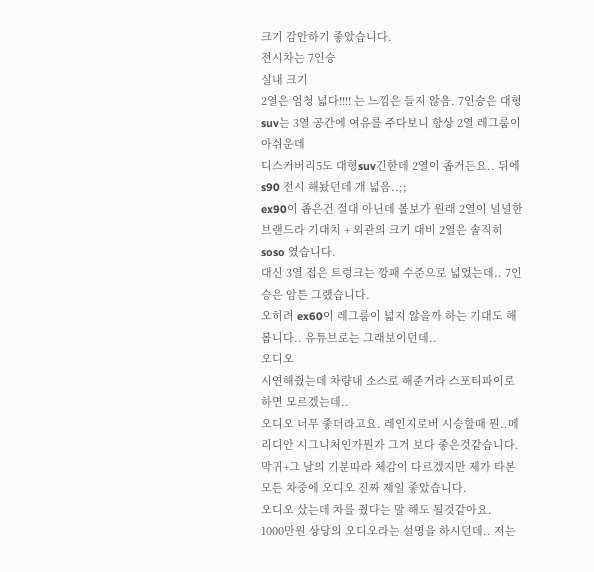크기 감안하기 좋았습니다.
전시차는 7인승
실내 크기
2열은 엄청 넓다!!!! 는 느낌은 들지 않음. 7인승은 대형suv는 3열 공간에 여유를 주다보니 항상 2열 레그룸이 아쉬운데
디스커버리5도 대형suv긴한데 2열이 좁거든요.. 뒤에 s90 전시 해놨던데 개 넓음..;;
ex90이 좁은건 절대 아닌데 볼보가 원래 2열이 널널한 브랜드라 기대치 + 외관의 크기 대비 2열은 솔직히 soso 였습니다.
대신 3열 접은 트렁크는 깡패 수준으로 넓었는데.. 7인승은 암튼 그랬습니다.
오히려 ex60이 레그룸이 넓지 않을까 하는 기대도 해봅니다.. 유튜브로는 그래보이던데..
오디오
시연해줬는데 차량내 소스로 해준거라 스포티파이로 하면 모르겠는데..
오디오 너무 좋더라고요. 레인지로버 시승할때 뭔..메리디안 시그니처인가뭔가 그거 보다 좋은것같습니다.
막귀+그 날의 기분따라 체감이 다르겠지만 제가 타본 모든 차중에 오디오 진짜 제일 좋았습니다.
오디오 샀는데 차를 줬다는 말 해도 될것같아요.
1000만원 상당의 오디오라는 설명을 하시던데.. 저는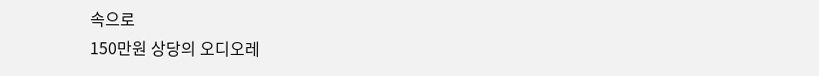속으로
150만원 상당의 오디오레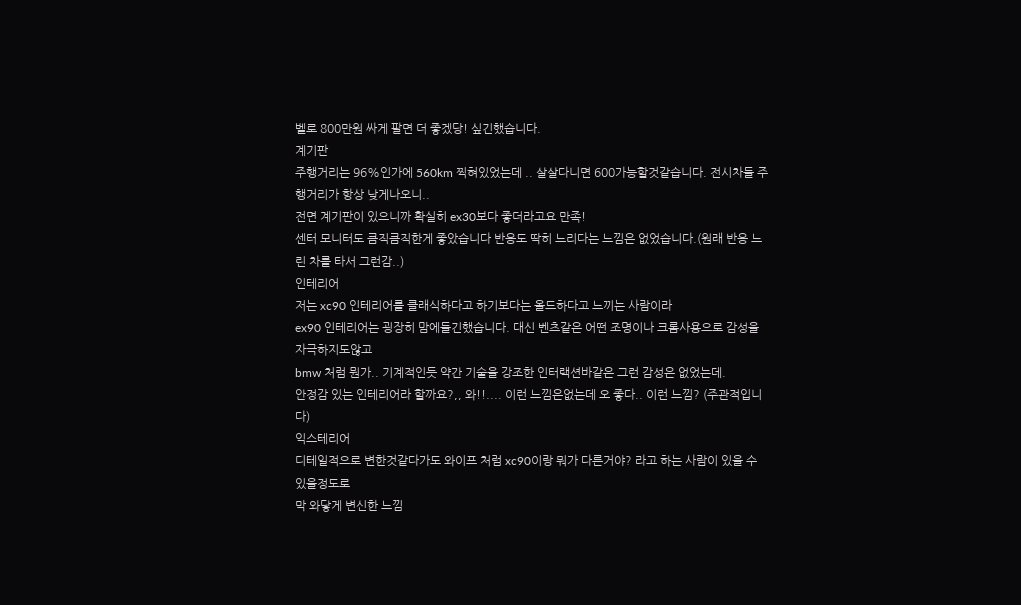벨로 800만원 싸게 팔면 더 좋겠당! 싶긴했습니다.
계기판
주행거리는 96%인가에 560km 찍혀있었는데 .. 살살다니면 600가능할것같습니다. 전시차들 주행거리가 항상 낮게나오니..
전면 계기판이 있으니까 확실히 ex30보다 좋더라고요 만족!
센터 모니터도 큼직큼직한게 좋았습니다 반응도 딱히 느리다는 느낌은 없었습니다.(원래 반응 느린 차를 타서 그런감..)
인테리어
저는 xc90 인테리어를 클래식하다고 하기보다는 올드하다고 느끼는 사람이라
ex90 인테리어는 굉장히 맘에들긴했습니다. 대신 벤츠같은 어떤 조명이나 크롬사용으로 감성을 자극하지도않고
bmw 처럼 뭔가.. 기계적인듯 약간 기술을 강조한 인터랙션바같은 그런 감성은 없었는데.
안정감 있는 인테리어라 할까요?,, 와!!.... 이런 느낌은없는데 오 좋다.. 이런 느낌? (주관적입니다)
익스테리어
디테일적으로 변한것같다가도 와이프 처럼 xc90이랑 뭐가 다른거야? 라고 하는 사람이 있을 수 있을정도로
막 와닿게 변신한 느낌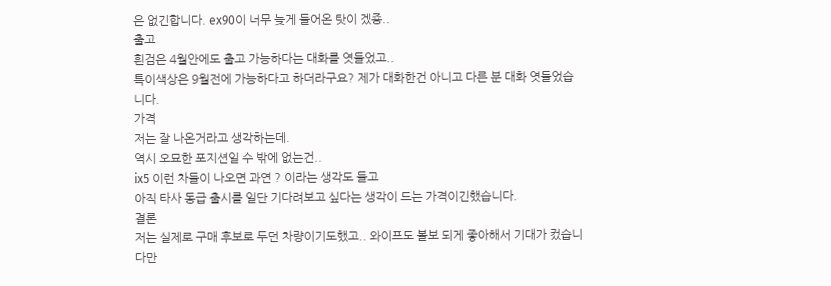은 없긴합니다. ex90이 너무 늦게 들어온 탓이 겠죵..
출고
흰검은 4월안에도 출고 가능하다는 대화를 엿들었고..
특이색상은 9월전에 가능하다고 하더라구요? 제가 대화한건 아니고 다른 분 대화 엿들었습니다.
가격
저는 잘 나온거라고 생각하는데.
역시 오묘한 포지션일 수 밖에 없는건..
ix5 이런 차들이 나오면 과연 ? 이라는 생각도 들고
아직 타사 동급 출시를 일단 기다려보고 싶다는 생각이 드는 가격이긴했습니다.
결론
저는 실제로 구매 후보로 두던 차량이기도했고.. 와이프도 볼보 되게 좋아해서 기대가 컸습니다만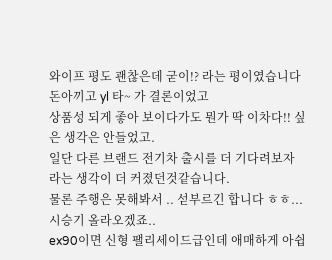와이프 평도 괜찮은데 굳이!? 라는 평이였습니다 돈아끼고 yl 타~ 가 결론이었고
상품성 되게 좋아 보이다가도 뭔가 딱 이차다!! 싶은 생각은 안들었고.
일단 다른 브랜드 전기차 출시를 더 기다려보자 라는 생각이 더 커졌던것같습니다.
물론 주행은 못해봐서 .. 섣부르긴 합니다 ㅎㅎ... 시승기 올라오겠죠..
ex90이면 신형 팰리세이드급인데 애매하게 아쉽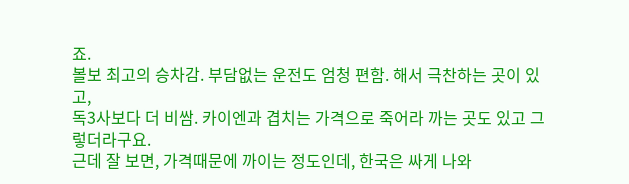죠.
볼보 최고의 승차감. 부담없는 운전도 엄청 편함. 해서 극찬하는 곳이 있고,
독3사보다 더 비쌈. 카이엔과 겹치는 가격으로 죽어라 까는 곳도 있고 그렇더라구요.
근데 잘 보면, 가격때문에 까이는 정도인데, 한국은 싸게 나와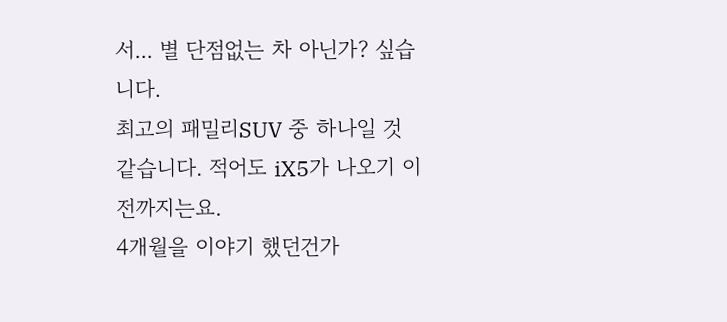서... 별 단점없는 차 아닌가? 싶습니다.
최고의 패밀리SUV 중 하나일 것 같습니다. 적어도 iX5가 나오기 이전까지는요.
4개월을 이야기 했던건가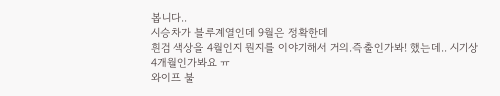봅니다..
시승차가 블루계열인데 9월은 정확한데
흰검 색상을 4월인지 뭔지를 이야기해서 거의.즉출인가봐! 했는데.. 시기상 4개월인가봐요 ㅠ
와이프 불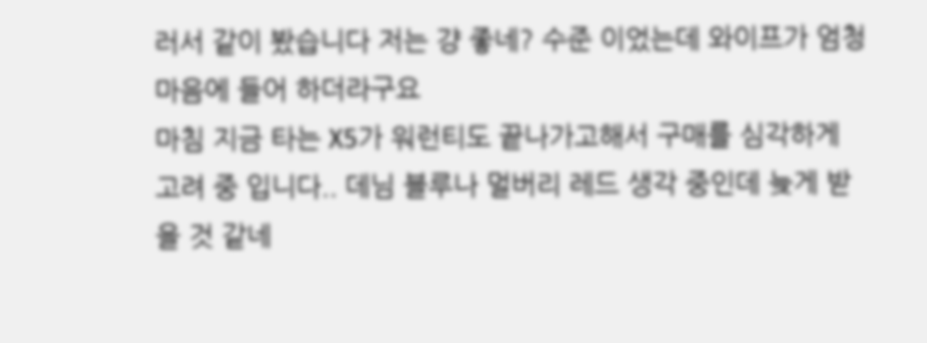러서 같이 봤습니다 저는 걍 좋네? 수준 이었는데 와이프가 엄청 마음에 들어 하더라구요
마침 지금 타는 X5가 워런티도 끝나가고해서 구매를 심각하게 고려 중 입니다.. 데님 블루나 멀버리 레드 생각 중인데 늦게 받을 것 같네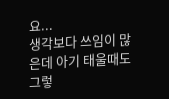요...
생각보다 쓰임이 많은데 아기 태울때도 그렇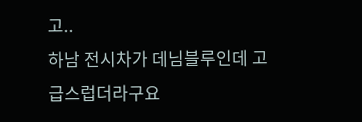고..
하남 전시차가 데님블루인데 고급스럽더라구요